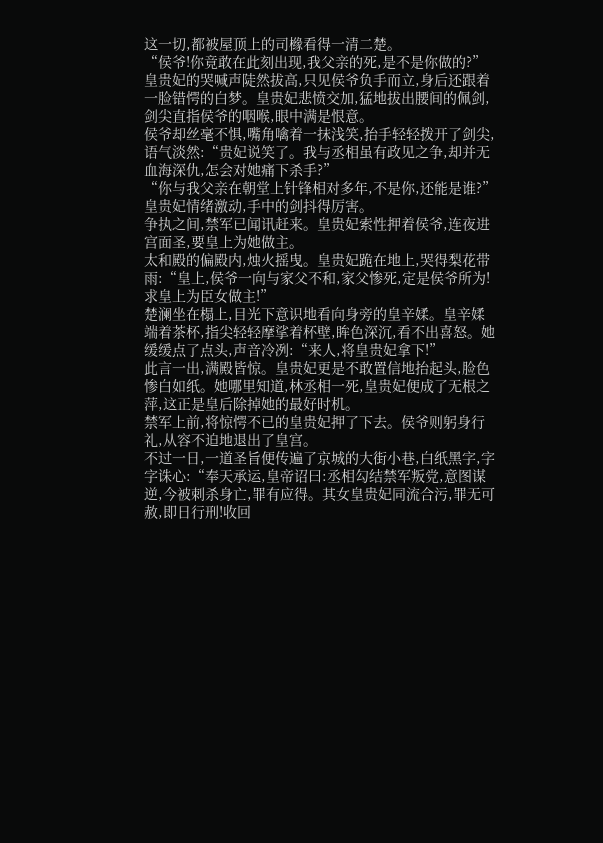这一切,都被屋顶上的司橼看得一清二楚。
“侯爷!你竟敢在此刻出现,我父亲的死,是不是你做的?”
皇贵妃的哭喊声陡然拔高,只见侯爷负手而立,身后还跟着一脸错愕的白梦。皇贵妃悲愤交加,猛地拔出腰间的佩剑,剑尖直指侯爷的咽喉,眼中满是恨意。
侯爷却丝毫不惧,嘴角噙着一抹浅笑,抬手轻轻拨开了剑尖,语气淡然:“贵妃说笑了。我与丞相虽有政见之争,却并无血海深仇,怎会对她痛下杀手?”
“你与我父亲在朝堂上针锋相对多年,不是你,还能是谁?”皇贵妃情绪激动,手中的剑抖得厉害。
争执之间,禁军已闻讯赶来。皇贵妃索性押着侯爷,连夜进宫面圣,要皇上为她做主。
太和殿的偏殿内,烛火摇曳。皇贵妃跪在地上,哭得梨花带雨:“皇上,侯爷一向与家父不和,家父惨死,定是侯爷所为!求皇上为臣女做主!”
楚澜坐在榻上,目光下意识地看向身旁的皇辛媃。皇辛媃端着茶杯,指尖轻轻摩挲着杯壁,眸色深沉,看不出喜怒。她缓缓点了点头,声音冷冽:“来人,将皇贵妃拿下!”
此言一出,满殿皆惊。皇贵妃更是不敢置信地抬起头,脸色惨白如纸。她哪里知道,林丞相一死,皇贵妃便成了无根之萍,这正是皇后除掉她的最好时机。
禁军上前,将惊愕不已的皇贵妃押了下去。侯爷则躬身行礼,从容不迫地退出了皇宫。
不过一日,一道圣旨便传遍了京城的大街小巷,白纸黑字,字字诛心:“奉天承运,皇帝诏曰:丞相勾结禁军叛党,意图谋逆,今被刺杀身亡,罪有应得。其女皇贵妃同流合污,罪无可赦,即日行刑!收回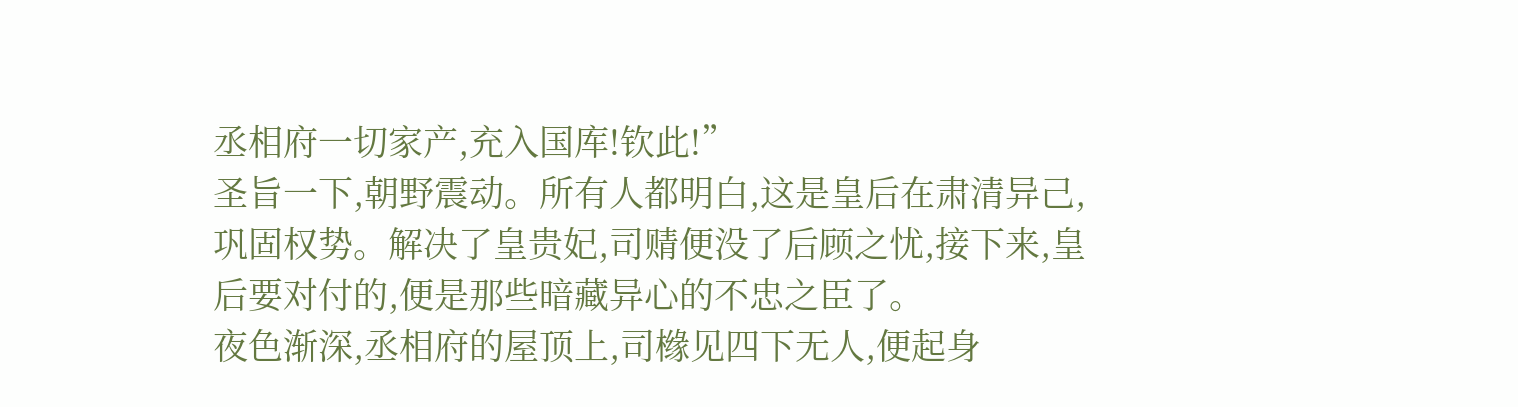丞相府一切家产,充入国库!钦此!”
圣旨一下,朝野震动。所有人都明白,这是皇后在肃清异己,巩固权势。解决了皇贵妃,司䞍便没了后顾之忧,接下来,皇后要对付的,便是那些暗藏异心的不忠之臣了。
夜色渐深,丞相府的屋顶上,司橼见四下无人,便起身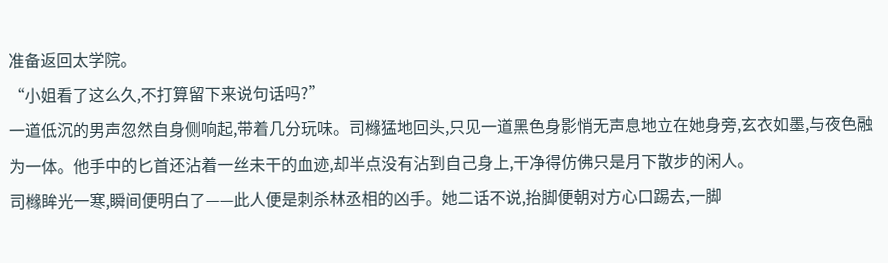准备返回太学院。
“小姐看了这么久,不打算留下来说句话吗?”
一道低沉的男声忽然自身侧响起,带着几分玩味。司橼猛地回头,只见一道黑色身影悄无声息地立在她身旁,玄衣如墨,与夜色融为一体。他手中的匕首还沾着一丝未干的血迹,却半点没有沾到自己身上,干净得仿佛只是月下散步的闲人。
司橼眸光一寒,瞬间便明白了——此人便是刺杀林丞相的凶手。她二话不说,抬脚便朝对方心口踢去,一脚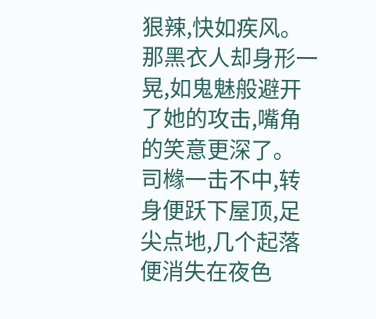狠辣,快如疾风。
那黑衣人却身形一晃,如鬼魅般避开了她的攻击,嘴角的笑意更深了。
司橼一击不中,转身便跃下屋顶,足尖点地,几个起落便消失在夜色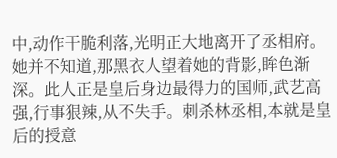中,动作干脆利落,光明正大地离开了丞相府。
她并不知道,那黑衣人望着她的背影,眸色渐深。此人正是皇后身边最得力的国师,武艺高强,行事狠辣,从不失手。刺杀林丞相,本就是皇后的授意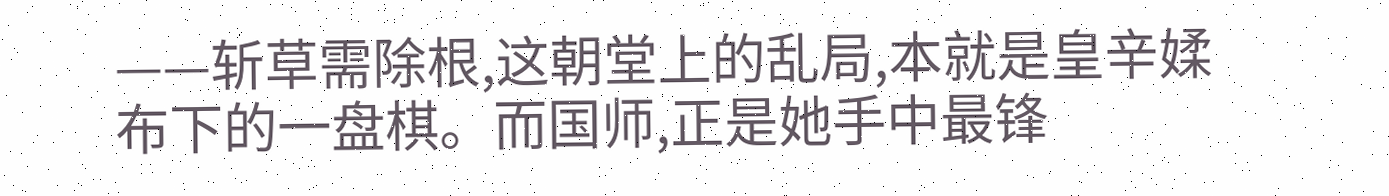——斩草需除根,这朝堂上的乱局,本就是皇辛媃布下的一盘棋。而国师,正是她手中最锋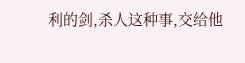利的剑,杀人这种事,交给他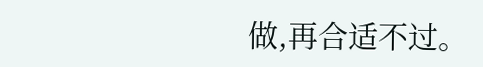做,再合适不过。